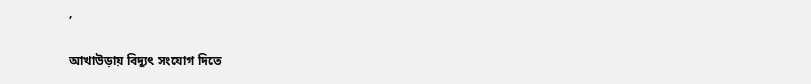,

আখাউড়ায় বিদ্যুৎ সংযোগ দিতে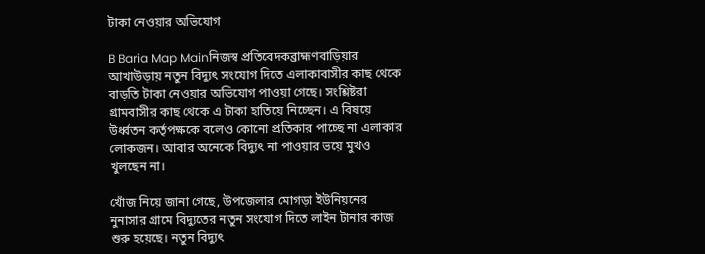টাকা নেওয়ার অভিযোগ

B Baria Map Mainনিজস্ব প্রতিবেদকব্রাহ্মণবাড়িয়ার আখাউড়ায় নতুন বিদ্যুৎ সংযোগ দিতে এলাকাবাসীর কাছ থেকে বাড়তি টাকা নেওয়ার অভিযোগ পাওয়া গেছে। সংশ্লিষ্টরা গ্রামবাসীর কাছ থেকে এ টাকা হাতিয়ে নিচ্ছেন। এ বিষয়ে উর্ধ্বতন কর্তৃপক্ষকে বলেও কোনো প্রতিকার পাচ্ছে না এলাকার লোকজন। আবার অনেকে বিদ্যুৎ না পাওয়ার ভয়ে মুখও খুলছেন না।

খোঁজ নিয়ে জানা গেছে, উপজেলার মোগড়া ইউনিয়নের নুনাসার গ্রামে বিদ্যুতের নতুন সংযোগ দিতে লাইন টানার কাজ শুরু হয়েছে। নতুন বিদ্যুৎ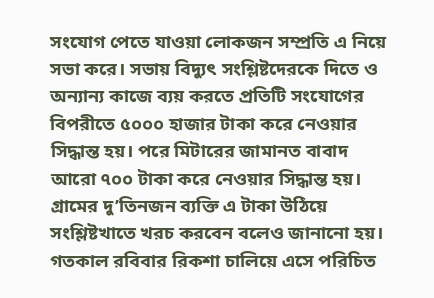সংযোগ পেতে যাওয়া লোকজন সম্প্রতি এ নিয়ে সভা করে। সভায় বিদ্যুৎ সংশ্লিষ্টদেরকে দিতে ও অন্যান্য কাজে ব্যয় করতে প্রতিটি সংযোগের বিপরীতে ৫০০০ হাজার টাকা করে নেওয়ার সিদ্ধান্ত হয়। পরে মিটারের জামানত বাবাদ আরো ৭০০ টাকা করে নেওয়ার সিদ্ধান্ত হয়। গ্রামের দু’তিনজন ব্যক্তি এ টাকা উঠিয়ে সংশ্লিষ্টখাতে খরচ করবেন বলেও জানানো হয়।
গতকাল রবিবার রিকশা চালিয়ে এসে পরিচিত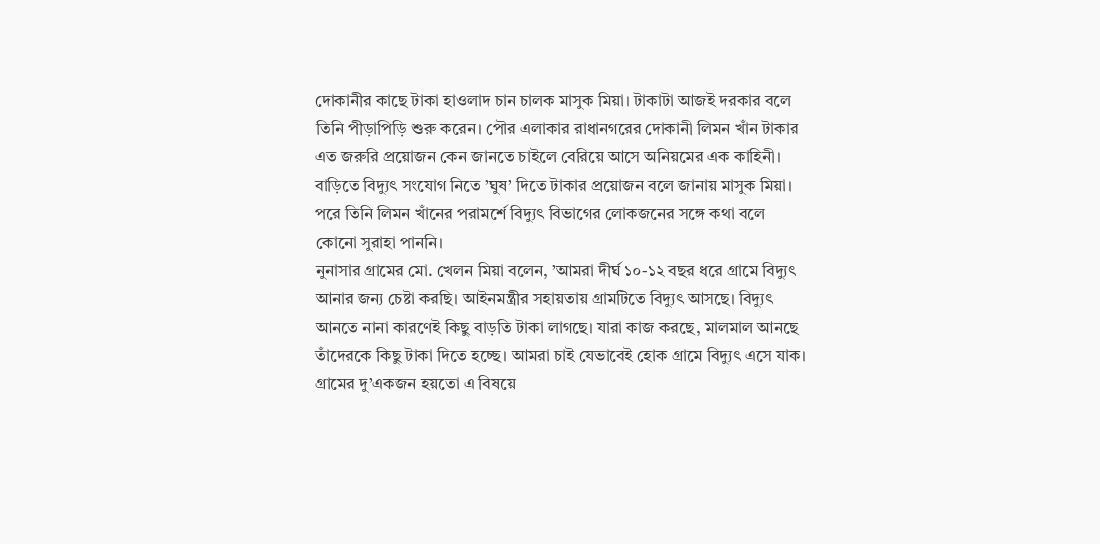দোকানীর কাছে টাকা হাওলাদ চান চালক মাসুক মিয়া। টাকাটা আজই দরকার বলে তিনি পীড়াপিড়ি শুরু করেন। পৌর এলাকার রাধানগরের দোকানী লিমন খাঁন টাকার এত জরুরি প্রয়োজন কেন জানতে চাইলে বেরিয়ে আসে অনিয়মের এক কাহিনী। বাড়িতে বিদ্যুৎ সংযোগ নিতে ’ঘুষ’ দিতে টাকার প্রয়োজন বলে জানায় মাসুক মিয়া। পরে তিনি লিমন খাঁনের পরামর্শে বিদ্যুৎ বিভাগের লোকজনের সঙ্গে কথা বলে কোনো সুরাহা পাননি।
নুনাসার গ্রামের মো. খেলন মিয়া বলেন, ’আমরা দীর্ঘ ১০-১২ বছর ধরে গ্রামে বিদ্যুৎ আনার জন্য চেষ্টা করছি। আইনমন্ত্রীর সহায়তায় গ্রামটিতে বিদ্যুৎ আসছে। বিদ্যুৎ আনতে নানা কারণেই কিছু বাড়তি টাকা লাগছে। যারা কাজ করছে, মালমাল আনছে তাঁদেরকে কিছু টাকা দিতে হচ্ছে। আমরা চাই যেভাবেই হোক গ্রামে বিদ্যুৎ এসে যাক। গ্রামের দু’একজন হয়তো এ বিষয়ে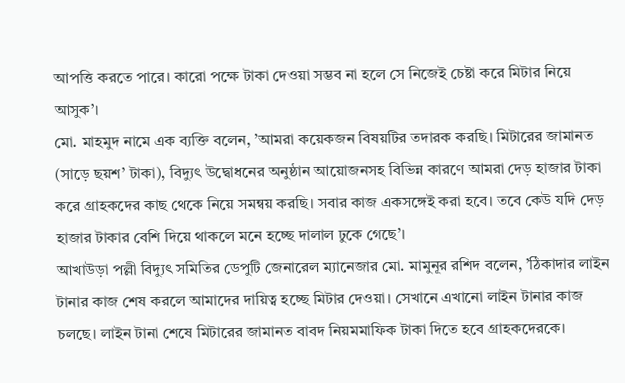আপত্তি করতে পারে। কারো পক্ষে টাকা দেওয়া সম্ভব না হলে সে নিজেই চেষ্টা করে মিটার নিয়ে আসুক’।
মো. মাহমুদ নামে এক ব্যক্তি বলেন, ’আমরা কয়েকজন বিষয়টির তদারক করছি। মিটারের জামানত (সাড়ে ছয়শ’ টাকা), বিদ্যুৎ উদ্বোধনের অনুষ্ঠান আয়োজনসহ বিভিন্ন কারণে আমরা দেড় হাজার টাকা করে গ্রাহকদের কাছ থেকে নিয়ে সমন্বয় করছি। সবার কাজ একসঙ্গেই করা হবে। তবে কেউ যদি দেড় হাজার টাকার বেশি দিয়ে থাকলে মনে হচ্ছে দালাল ঢুকে গেছে’।
আখাউড়া পল্লী বিদ্যুৎ সমিতির ডেপুটি জেনারেল ম্যানেজার মো. মামুনূর রশিদ বলেন, ’ঠিকাদার লাইন টানার কাজ শেষ করলে আমাদের দায়িত্ব হচ্ছে মিটার দেওয়া। সেখানে এখানো লাইন টানার কাজ চলছে। লাইন টানা শেষে মিটারের জামানত বাবদ নিয়মমাফিক টাকা দিতে হবে গ্রাহকদেরকে।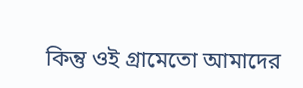কিন্তু ওই গ্রামেতো আমাদের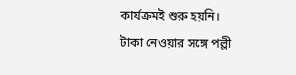কার্যক্রমই শুরু হয়নি। টাকা নেওয়ার সঙ্গে পল্লী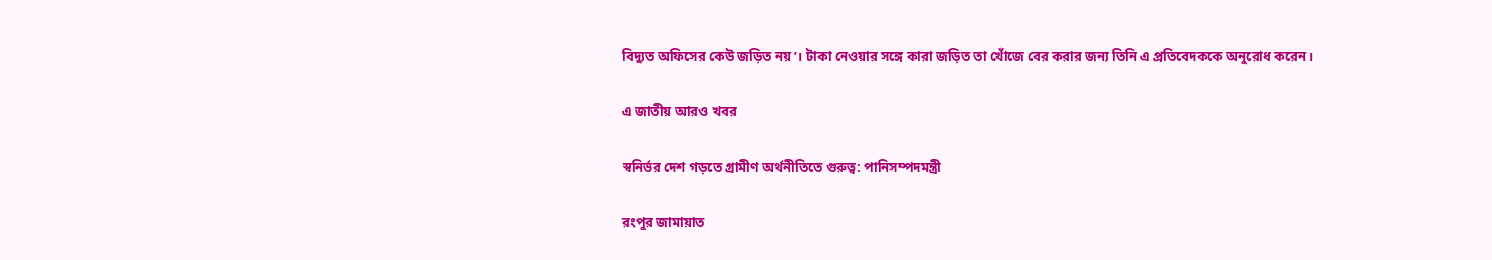বিদ্যুত অফিসের কেউ জড়িত নয়’। টাকা নেওয়ার সঙ্গে কারা জড়িত তা খোঁজে বের করার জন্য তিনি এ প্রতিবেদককে অনুরোধ করেন।

এ জাতীয় আরও খবর

স্বনির্ভর দেশ গড়তে গ্রামীণ অর্থনীতিতে গুরুত্ব: পানিসম্পদমন্ত্রী

রংপুর জামায়াত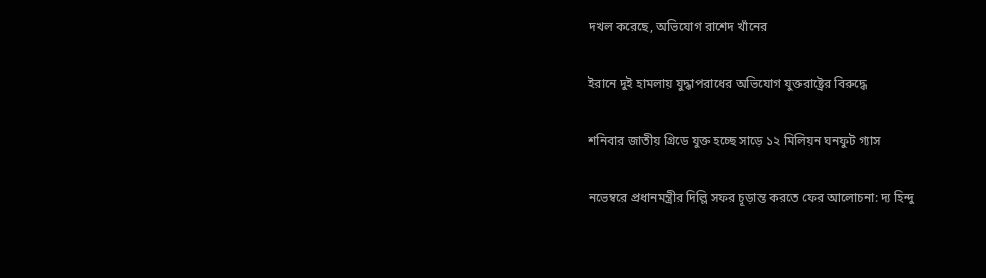দখল করেছে, অভিযোগ রাশেদ খাঁনের

ইরানে দুই হামলায় যুদ্ধাপরাধের অভিযোগ যুক্তরাষ্ট্রের বিরুদ্ধে

শনিবার জাতীয় গ্রিডে যুক্ত হচ্ছে সাড়ে ১২ মিলিয়ন ঘনফুট গ্যাস

নভেম্বরে প্রধানমন্ত্রীর দিল্লি সফর চূড়ান্ত করতে ফের আলোচনা: দ্য হিন্দু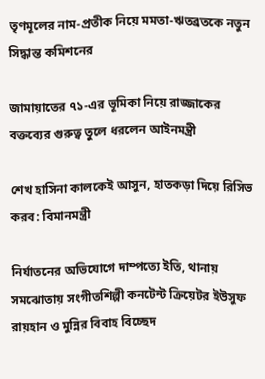তৃণমূলের নাম-প্রতীক নিয়ে মমতা-ঋতব্রতকে নতুন সিদ্ধান্ত কমিশনের

জামায়াতের ৭১-এর ভূমিকা নিয়ে রাজ্জাকের বক্তব্যের গুরুত্ব তুলে ধরলেন আইনমন্ত্রী

শেখ হাসিনা কালকেই আসুন, হাতকড়া দিয়ে রিসিভ করব: বিমানমন্ত্রী

নির্যাতনের অভিযোগে দাম্পত্যে ইতি, থানায় সমঝোতায় সংগীতশিল্পী কনটেন্ট ক্রিয়েটর ইউসুফ রায়হান ও মুন্নির বিবাহ বিচ্ছেদ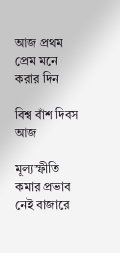আজ প্রথম প্রেম মনে করার দিন

বিশ্ব বাঁশ দিবস আজ

মূল্যস্ফীতি কমার প্রভাব নেই বাজারে